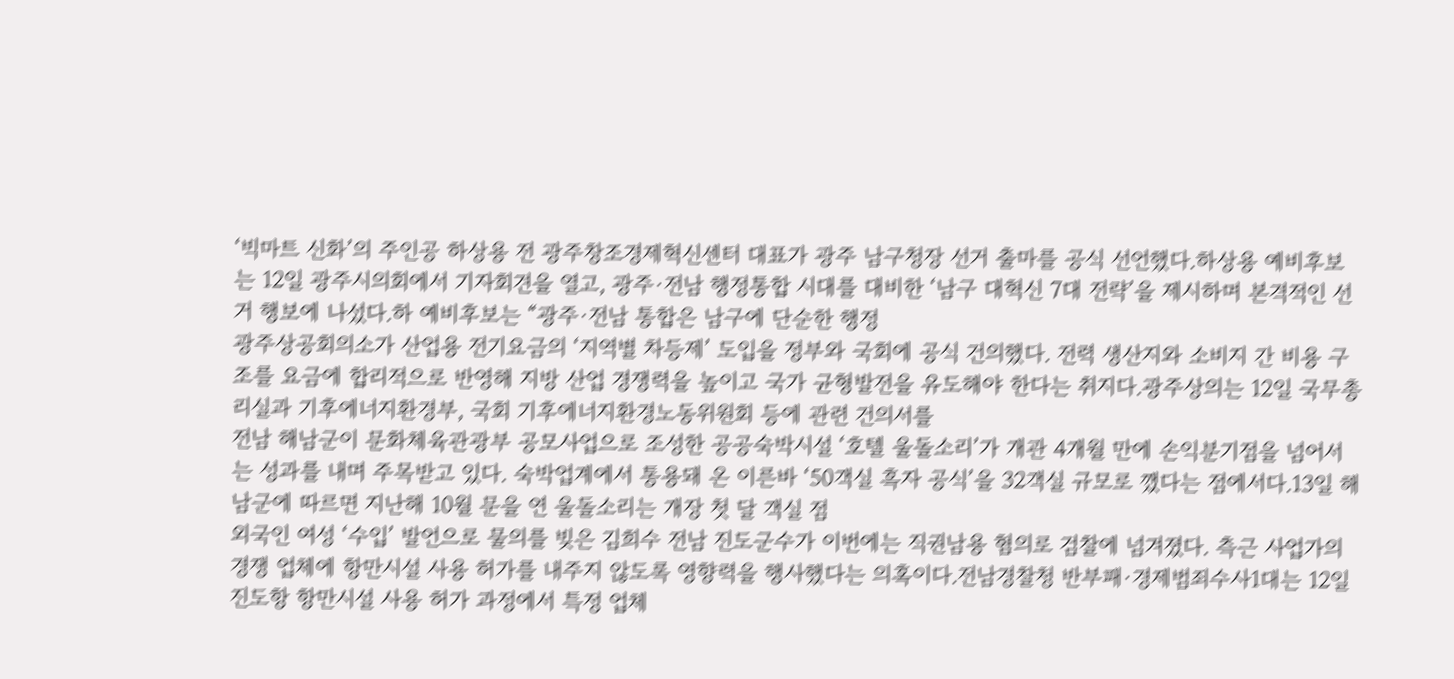‘빅마트 신화’의 주인공 하상용 전 광주창조경제혁신센터 대표가 광주 남구청장 선거 출마를 공식 선언했다.하상용 예비후보는 12일 광주시의회에서 기자회견을 열고, 광주·전남 행정통합 시대를 대비한 ‘남구 대혁신 7대 전략’을 제시하며 본격적인 선거 행보에 나섰다.하 예비후보는 “광주·전남 통합은 남구에 단순한 행정
광주상공회의소가 산업용 전기요금의 ‘지역별 차등제’ 도입을 정부와 국회에 공식 건의했다. 전력 생산지와 소비지 간 비용 구조를 요금에 합리적으로 반영해 지방 산업 경쟁력을 높이고 국가 균형발전을 유도해야 한다는 취지다.광주상의는 12일 국무총리실과 기후에너지환경부, 국회 기후에너지환경노동위원회 등에 관련 건의서를
전남 해남군이 문화체육관광부 공모사업으로 조성한 공공숙박시설 ‘호텔 울돌소리’가 개관 4개월 만에 손익분기점을 넘어서는 성과를 내며 주목받고 있다. 숙박업계에서 통용돼 온 이른바 ‘50객실 흑자 공식’을 32객실 규모로 깼다는 점에서다.13일 해남군에 따르면 지난해 10월 문을 연 울돌소리는 개장 첫 달 객실 점
외국인 여성 ‘수입’ 발언으로 물의를 빚은 김희수 전남 진도군수가 이번에는 직권남용 혐의로 검찰에 넘겨졌다. 측근 사업가의 경쟁 업체에 항만시설 사용 허가를 내주지 않도록 영향력을 행사했다는 의혹이다.전남경찰청 반부패·경제범죄수사1대는 12일 진도항 항만시설 사용 허가 과정에서 특정 업체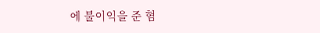에 불이익을 준 혐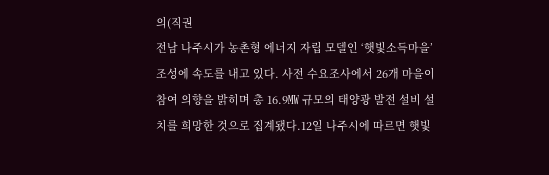의(직권
전남 나주시가 농촌형 에너지 자립 모델인 ‘햇빛소득마을’ 조성에 속도를 내고 있다. 사전 수요조사에서 26개 마을이 참여 의향을 밝히며 총 16.9㎿ 규모의 태양광 발전 설비 설치를 희망한 것으로 집계됐다.12일 나주시에 따르면 햇빛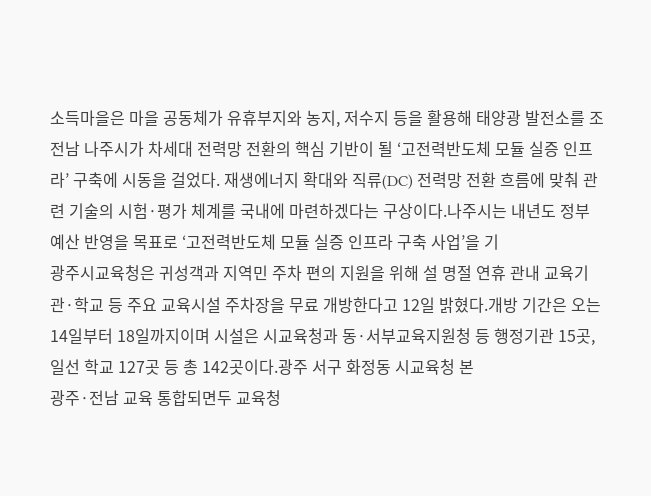소득마을은 마을 공동체가 유휴부지와 농지, 저수지 등을 활용해 태양광 발전소를 조
전남 나주시가 차세대 전력망 전환의 핵심 기반이 될 ‘고전력반도체 모듈 실증 인프라’ 구축에 시동을 걸었다. 재생에너지 확대와 직류(DC) 전력망 전환 흐름에 맞춰 관련 기술의 시험·평가 체계를 국내에 마련하겠다는 구상이다.나주시는 내년도 정부 예산 반영을 목표로 ‘고전력반도체 모듈 실증 인프라 구축 사업’을 기
광주시교육청은 귀성객과 지역민 주차 편의 지원을 위해 설 명절 연휴 관내 교육기관·학교 등 주요 교육시설 주차장을 무료 개방한다고 12일 밝혔다.개방 기간은 오는 14일부터 18일까지이며 시설은 시교육청과 동·서부교육지원청 등 행정기관 15곳, 일선 학교 127곳 등 총 142곳이다.광주 서구 화정동 시교육청 본
광주·전남 교육 통합되면두 교육청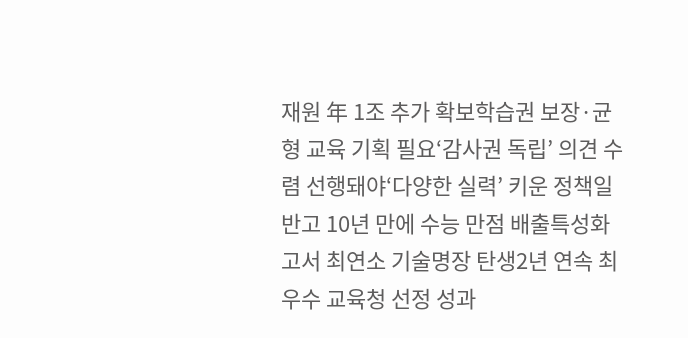재원 年 1조 추가 확보학습권 보장·균형 교육 기획 필요‘감사권 독립’ 의견 수렴 선행돼야‘다양한 실력’ 키운 정책일반고 10년 만에 수능 만점 배출특성화고서 최연소 기술명장 탄생2년 연속 최우수 교육청 선정 성과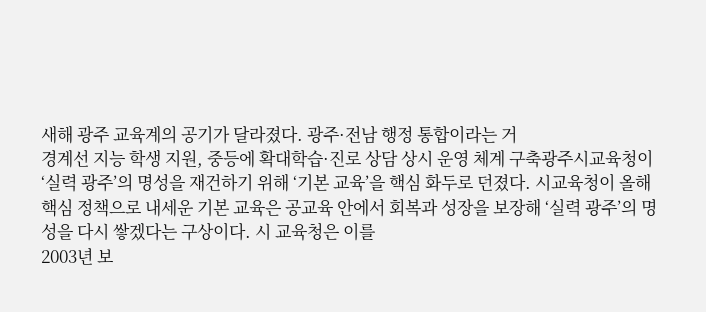새해 광주 교육계의 공기가 달라졌다. 광주·전남 행정 통합이라는 거
경계선 지능 학생 지원, 중등에 확대학습·진로 상담 상시 운영 체계 구축광주시교육청이 ‘실력 광주’의 명성을 재건하기 위해 ‘기본 교육’을 핵심 화두로 던졌다. 시교육청이 올해 핵심 정책으로 내세운 기본 교육은 공교육 안에서 회복과 성장을 보장해 ‘실력 광주’의 명성을 다시 쌓겠다는 구상이다. 시 교육청은 이를
2003년 보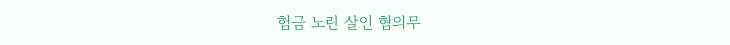험금 노린 살인 혐의무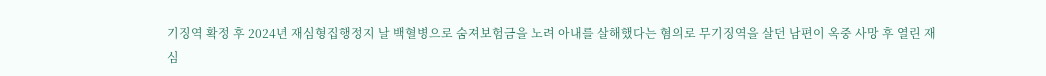기징역 확정 후 2024년 재심형집행정지 날 백혈병으로 숨져보험금을 노려 아내를 살해했다는 혐의로 무기징역을 살던 남편이 옥중 사망 후 열린 재심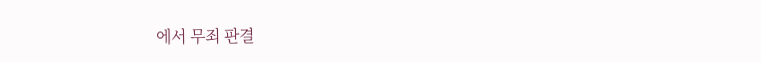에서 무죄 판결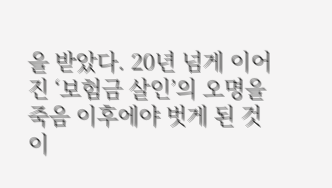을 받았다. 20년 넘게 이어진 ‘보험금 살인’의 오명을 죽음 이후에야 벗게 된 것이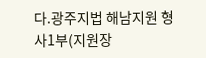다.광주지법 해남지원 형사1부(지원장